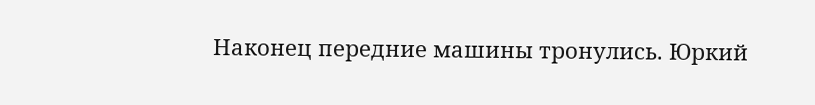Наконец передние машины тронулись. Юркий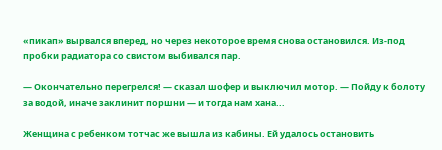«пикап» вырвался вперед, но через некоторое время снова остановился. Из-под пробки радиатора со свистом выбивался пар.

— Окончательно перегрелся! — сказал шофер и выключил мотор. — Пойду к болоту за водой, иначе заклинит поршни — и тогда нам хана...

Женщина с ребенком тотчас же вышла из кабины. Ей удалось остановить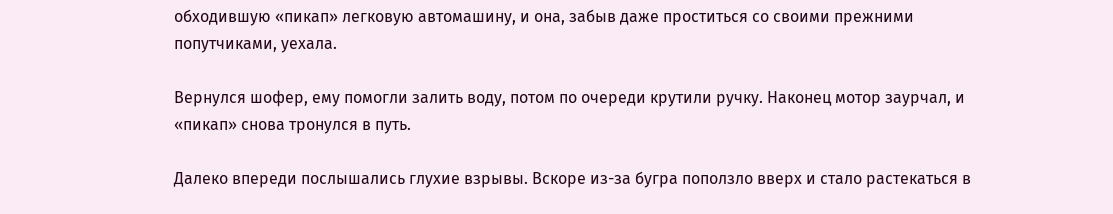обходившую «пикап» легковую автомашину, и она, забыв даже проститься со своими прежними попутчиками, уехала.

Вернулся шофер, ему помогли залить воду, потом по очереди крутили ручку. Наконец мотор заурчал, и «пикап» снова тронулся в путь.

Далеко впереди послышались глухие взрывы. Вскоре из-за бугра поползло вверх и стало растекаться в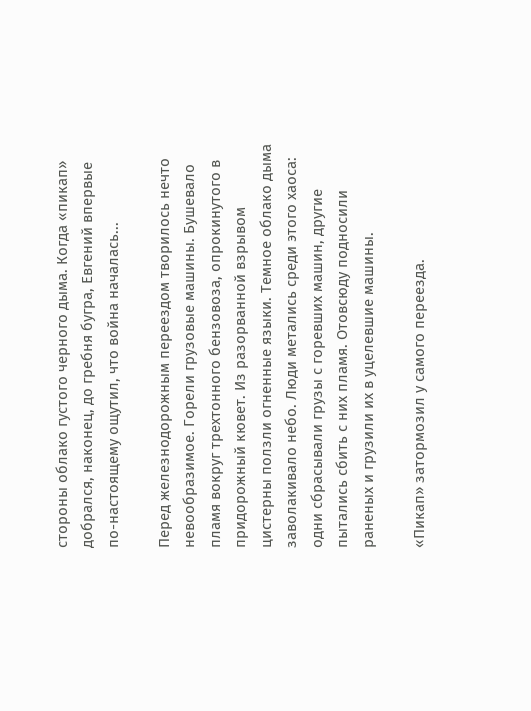стороны облако густого черного дыма. Когда «пикап» добрался, наконец, до гребня бугра, Евгений впервые по-настоящему ощутил, что война началась...

Перед железнодорожным переездом творилось нечто невообразимое. Горели грузовые машины. Бушевало пламя вокруг трехтонного бензовоза, опрокинутого в придорожный кювет. Из разорванной взрывом цистерны ползли огненные языки. Темное облако дыма заволакивало небо. Люди метались среди этого хаоса: одни сбрасывали грузы с горевших машин, другие пытались сбить с них пламя. Отовсюду подносили раненых и грузили их в уцелевшие машины.

«Пикап» затормозил у самого переезда.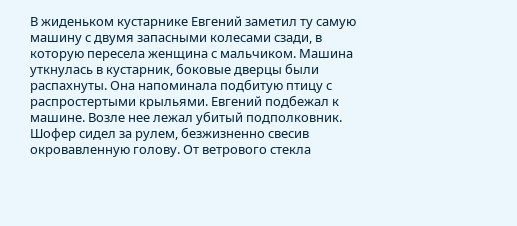В жиденьком кустарнике Евгений заметил ту самую машину с двумя запасными колесами сзади, в которую пересела женщина с мальчиком. Машина уткнулась в кустарник, боковые дверцы были распахнуты. Она напоминала подбитую птицу с распростертыми крыльями. Евгений подбежал к машине. Возле нее лежал убитый подполковник. Шофер сидел за рулем, безжизненно свесив окровавленную голову. От ветрового стекла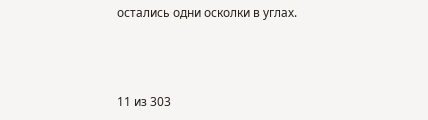остались одни осколки в углах.



11 из 303